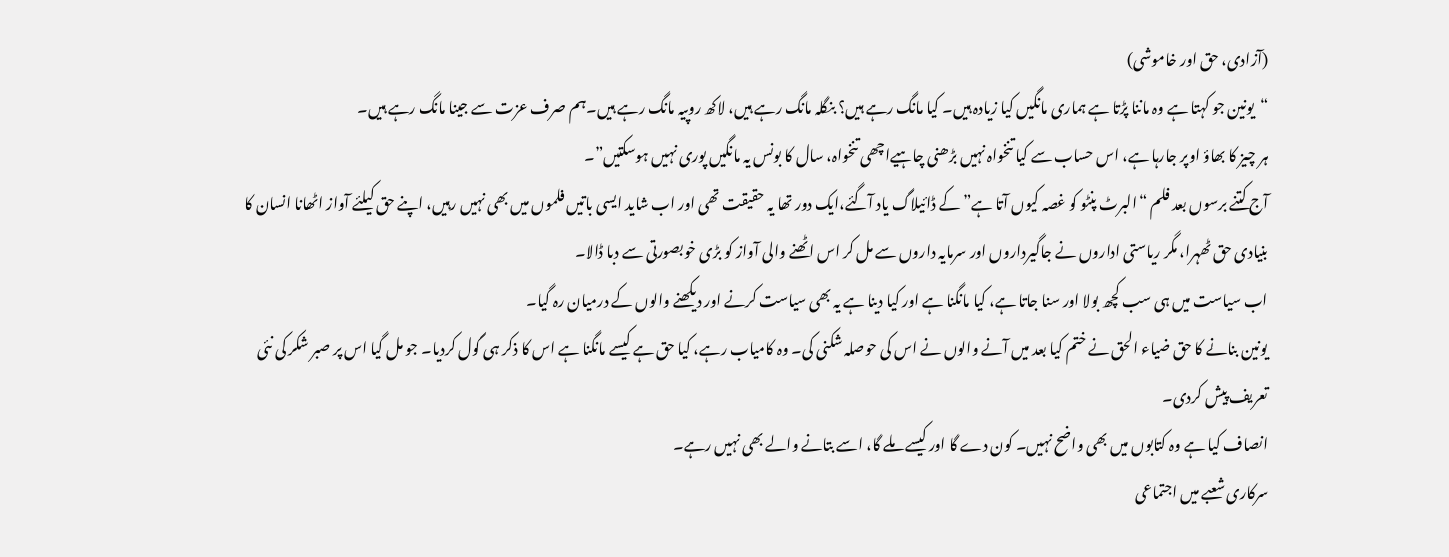(آزادی، حق اور خاموشی)
“یونین جو کہتا ہے وہ ماننا پڑتا ہے ہماری مانگیں کیا زیادہ ہیں۔ کیا مانگ رہے ہیں؟ بنگلہ مانگ رہے ہیں، لاکھ روپیہ مانگ رہے ہیں۔ہم صرف عزت سے جینا مانگ رہے ہیں۔
ہر چیز کا بھاؤ اوپر جارہا ہے، اس حساب سے کیا تنخواہ نہیں بڑھنی چاہیےاچھی تنخواہ، سال کا بونس یہ مانگیں پوری نہیں ہوسکتیں”۔
آج کتنے برسوں بعد فلم “البرٹ پنٹو کو غصہ کیوں آتا ہے” کے ڈائیلاگ یاد آگئے،ایک دور تھا یہ حقیقت تھی اور اب شاید ایسی باتیں فلموں میں بھی نہیں رہیں، اپنے حق کیلئے آواز اٹھانا انسان کا بنیادی حق ٹھہرا، مگر ریاستی اداروں نے جاگیرداروں اور سرمایہ داروں سے مل کر اس اٹھنے والی آواز کو بڑی خوبصورتی سے دبا ڈالا۔
اب سیاست میں ہی سب کچھ بولا اور سنا جاتا ہے، کیا مانگنا ہے اور کیا دینا ہے یہ بھی سیاست کرنے اور دیکھنے والوں کے درمیان رہ گیا۔
یونین بنانے کا حق ضیاء الحق نے ختم کیا بعد میں آنے والوں نے اس کی حوصلہ شکنی کی۔ وہ کامیاب رہے، کیا حق ہے کیسے مانگنا ہے اس کا ذکر ہی گول کردیا۔ جو مل گیا اس پر صبر شکر کی نئی تعریف پیش کردی۔
انصاف کیا ہے وہ کتابوں میں بھی واضح نہیں۔ کون دے گا اور کیسے ملے گا، اسے بتانے والے بھی نہیں رہے۔
سرکاری شعبے میں اجتماعی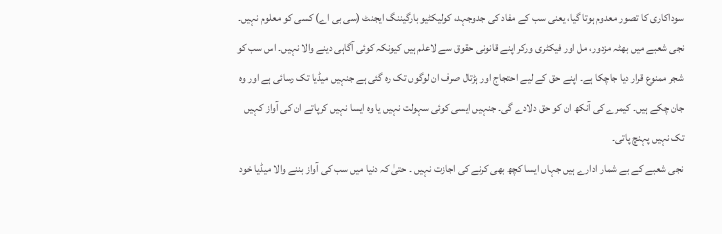سوداکاری کا تصور معدوم ہوتا گیا، یعنی سب کے مفاد کی جدوجہد، کولیکٹیو بارگیننگ ایجنٹ (سی بی اے) کسی کو معلوم نہیں۔
نجی شعبے میں بھٹہ مزدور، مل اور فیکٹری ورکر اپنے قانونی حقوق سے لاعلم ہیں کیونکہ کوئی آگاہی دینے والا نہیں۔ اس سب کو شجر ممنوع قرار دیا جاچکا ہے۔ اپنے حق کے لیے احتجاج اور ہڑتال صرف ان لوگوں تک رہ گئی ہے جنہیں میڈیا تک رسائی ہے اور وہ جان چکے ہیں۔ کیمرے کی آنکھ ان کو حق دلادے گی۔ جنہیں ایسی کوئی سہولت نہیں یا وہ ایسا نہیں کرپاتے ان کی آواز کہیں تک نہیں پہنچ پاتی۔
نجی شعبے کے بے شمار ادارے ہیں جہاں ایسا کچھ بھی کرنے کی اجازت نہیں ۔ حتیٰ کہ دنیا میں سب کی آواز بننے والا میڈیا خود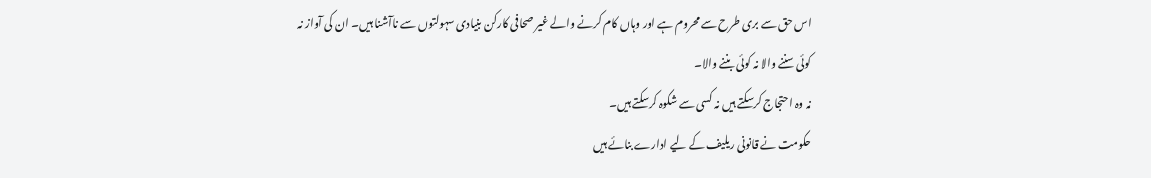اس حق سے بری طرح سے محروم ہے اور وہاں کام کرنے والے غیر صحافی کارکن بنیادی سہولتوں سے ناآشنا ہیں۔ ان کی آواز نہ کوئی سننے والا نہ کوئی بننے والا۔
نہ وہ احتجاج کرسکتے ہیں نہ کسی سے شکوہ کرسکتے ہیں۔
حکومت نے قانونی ریلیف کے لیے ادارے بنائے ہیں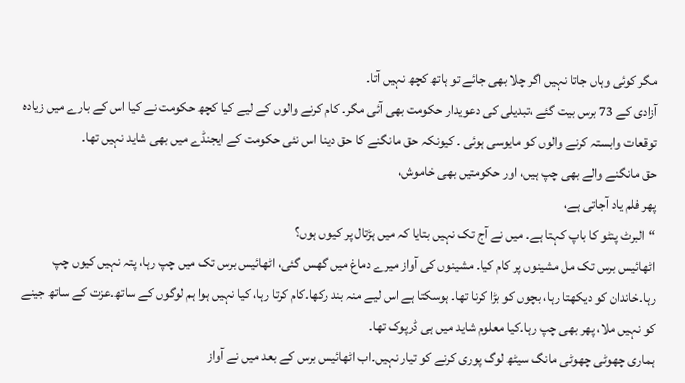مگر کوئی وہاں جاتا نہیں اگر چلا بھی جائے تو ہاتھ کچھ نہیں آتا۔
آزادی کے 73 برس بیت گئے ،تبدیلی کی دعویدار حکومت بھی آئی مگر۔ کام کرنے والوں کے لیے کیا کچھ حکومت نے کیا اس کے بارے میں زیادہ توقعات وابستہ کرنے والوں کو مایوسی ہوئی ۔ کیونکہ حق مانگنے کا حق دینا اس نئی حکومت کے ایجنڈے میں بھی شاید نہیں تھا۔
حق مانگنے والے بھی چپ ہیں، اور حکومتیں بھی خاموش،
پھر فلم یاد آجاتی ہے،
“البرٹ پنٹو کا باپ کہتا ہے۔ میں نے آج تک نہیں بتایا کہ میں ہڑتال پر کیوں ہوں؟
اٹھائیس برس تک مل مشینوں پر کام کیا۔ مشینوں کی آواز میرے دماغ میں گھس گئی، اٹھائیس برس تک میں چپ رہا، پتہ نہیں کیوں چپ رہا۔خاندان کو دیکھتا رہا، بچوں کو بڑا کرنا تھا۔ ہوسکتا ہے اس لیے منہ بند رکھا۔کام کرتا رہا، کیا نہیں ہوا ہم لوگوں کے ساتھ۔عزت کے ساتھ جینے کو نہیں ملا، پھر بھی چپ رہا۔کیا معلوم شاید میں ہی ڈرپوک تھا۔
ہماری چھوٹی چھوٹی مانگ سیٹھ لوگ پوری کرنے کو تیار نہیں۔اب اٹھائیس برس کے بعد میں نے آواز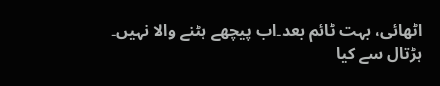اٹھائی، بہت ٹائم بعد۔اب پیچھے ہٹنے والا نہیں۔
ہڑتال سے کیا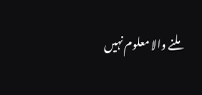ملنے والا معلوم نہیں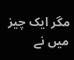مگر ایک چیز میں نے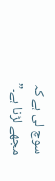سوچ لی ہے کہ مجھے لڑنا ہے۔”